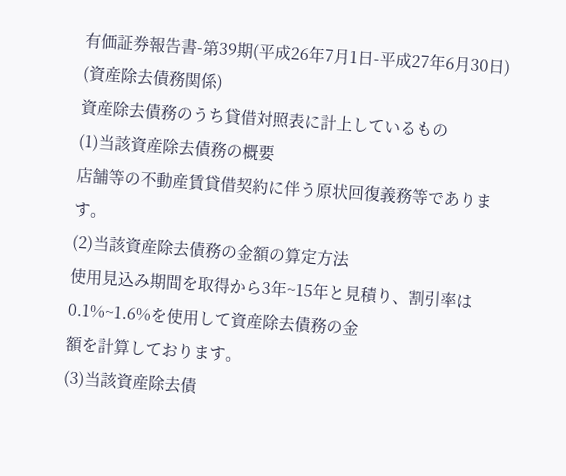有価証券報告書-第39期(平成26年7月1日-平成27年6月30日)
(資産除去債務関係)
資産除去債務のうち貸借対照表に計上しているもの
(1)当該資産除去債務の概要
店舗等の不動産賃貸借契約に伴う原状回復義務等であります。
(2)当該資産除去債務の金額の算定方法
使用見込み期間を取得から3年~15年と見積り、割引率は0.1%~1.6%を使用して資産除去債務の金
額を計算しております。
(3)当該資産除去債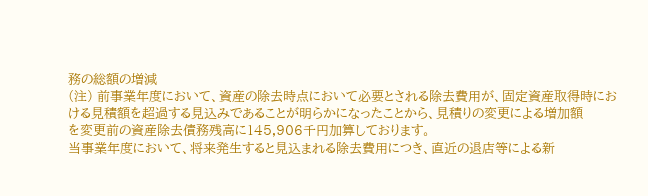務の総額の増減
(注) 前事業年度において、資産の除去時点において必要とされる除去費用が、固定資産取得時にお
ける見積額を超過する見込みであることが明らかになったことから、見積りの変更による増加額
を変更前の資産除去債務残高に145,906千円加算しております。
当事業年度において、将来発生すると見込まれる除去費用につき、直近の退店等による新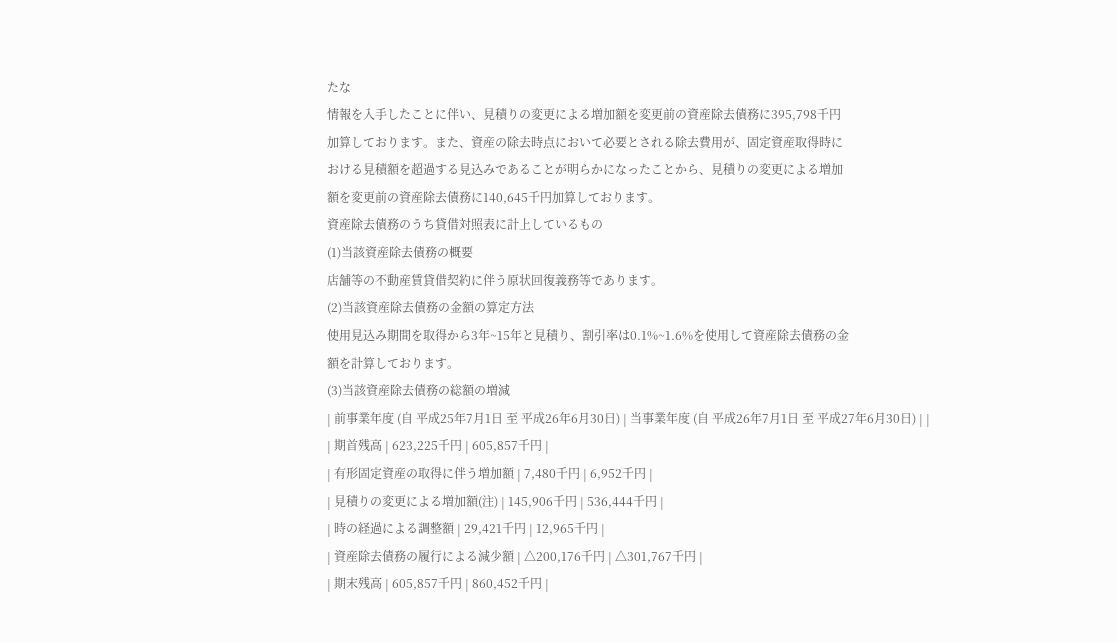たな
情報を入手したことに伴い、見積りの変更による増加額を変更前の資産除去債務に395,798千円
加算しております。また、資産の除去時点において必要とされる除去費用が、固定資産取得時に
おける見積額を超過する見込みであることが明らかになったことから、見積りの変更による増加
額を変更前の資産除去債務に140,645千円加算しております。
資産除去債務のうち貸借対照表に計上しているもの
(1)当該資産除去債務の概要
店舗等の不動産賃貸借契約に伴う原状回復義務等であります。
(2)当該資産除去債務の金額の算定方法
使用見込み期間を取得から3年~15年と見積り、割引率は0.1%~1.6%を使用して資産除去債務の金
額を計算しております。
(3)当該資産除去債務の総額の増減
| 前事業年度 (自 平成25年7月1日 至 平成26年6月30日) | 当事業年度 (自 平成26年7月1日 至 平成27年6月30日) | |
| 期首残高 | 623,225千円 | 605,857千円 |
| 有形固定資産の取得に伴う増加額 | 7,480千円 | 6,952千円 |
| 見積りの変更による増加額(注) | 145,906千円 | 536,444千円 |
| 時の経過による調整額 | 29,421千円 | 12,965千円 |
| 資産除去債務の履行による減少額 | △200,176千円 | △301,767千円 |
| 期末残高 | 605,857千円 | 860,452千円 |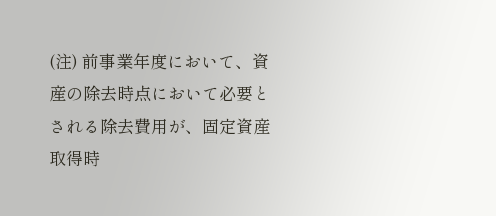(注) 前事業年度において、資産の除去時点において必要とされる除去費用が、固定資産取得時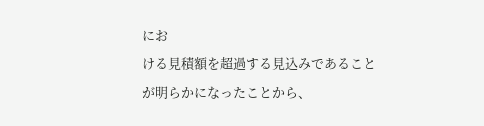にお
ける見積額を超過する見込みであることが明らかになったことから、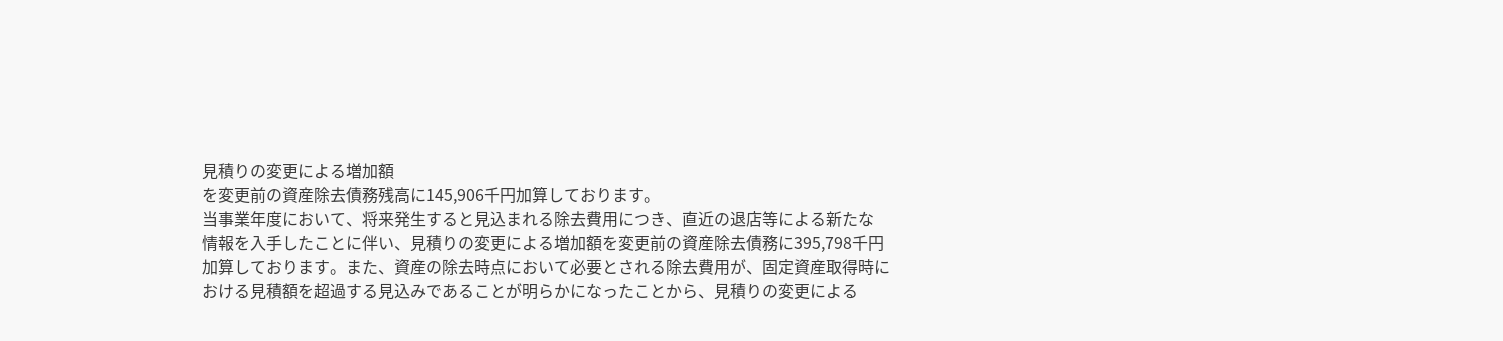見積りの変更による増加額
を変更前の資産除去債務残高に145,906千円加算しております。
当事業年度において、将来発生すると見込まれる除去費用につき、直近の退店等による新たな
情報を入手したことに伴い、見積りの変更による増加額を変更前の資産除去債務に395,798千円
加算しております。また、資産の除去時点において必要とされる除去費用が、固定資産取得時に
おける見積額を超過する見込みであることが明らかになったことから、見積りの変更による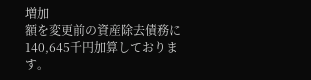増加
額を変更前の資産除去債務に140,645千円加算しております。